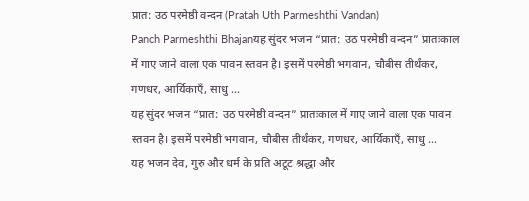प्रात: उठ परमेष्ठी वन्दन (Pratah Uth Parmeshthi Vandan)
Panch Parmeshthi Bhajanयह सुंदर भजन “प्रात: उठ परमेष्ठी वन्दन” प्रातःकाल में गाए जाने वाला एक पावन स्तवन है। इसमें परमेष्ठी भगवान, चौबीस तीर्थंकर, गणधर, आर्यिकाएँ, साधु …
यह सुंदर भजन “प्रात: उठ परमेष्ठी वन्दन” प्रातःकाल में गाए जाने वाला एक पावन स्तवन है। इसमें परमेष्ठी भगवान, चौबीस तीर्थंकर, गणधर, आर्यिकाएँ, साधु …
यह भजन देव, गुरु और धर्म के प्रति अटूट श्रद्धा और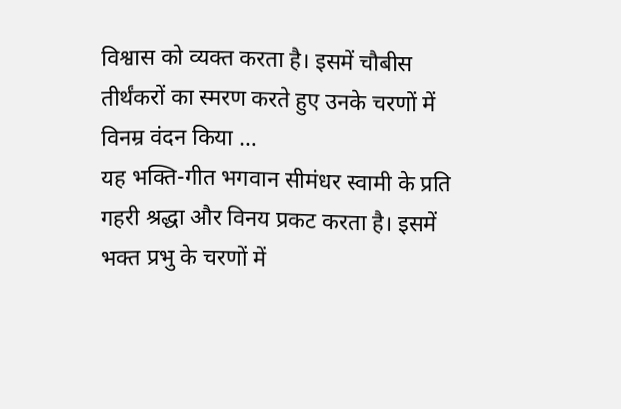विश्वास को व्यक्त करता है। इसमें चौबीस तीर्थंकरों का स्मरण करते हुए उनके चरणों में विनम्र वंदन किया …
यह भक्ति-गीत भगवान सीमंधर स्वामी के प्रति गहरी श्रद्धा और विनय प्रकट करता है। इसमें भक्त प्रभु के चरणों में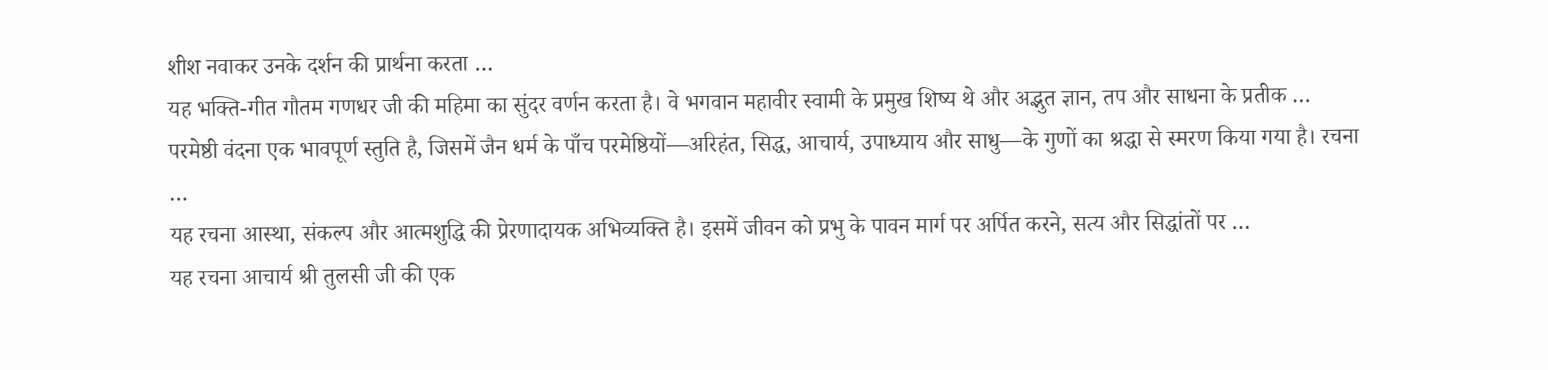शीश नवाकर उनके दर्शन की प्रार्थना करता …
यह भक्ति-गीत गौतम गणधर जी की महिमा का सुंदर वर्णन करता है। वे भगवान महावीर स्वामी के प्रमुख शिष्य थे और अद्भुत ज्ञान, तप और साधना के प्रतीक …
परमेष्ठी वंदना एक भावपूर्ण स्तुति है, जिसमें जैन धर्म के पाँच परमेष्ठियों—अरिहंत, सिद्ध, आचार्य, उपाध्याय और साधु—के गुणों का श्रद्धा से स्मरण किया गया है। रचना …
यह रचना आस्था, संकल्प और आत्मशुद्धि की प्रेरणादायक अभिव्यक्ति है। इसमें जीवन को प्रभु के पावन मार्ग पर अर्पित करने, सत्य और सिद्धांतों पर …
यह रचना आचार्य श्री तुलसी जी की एक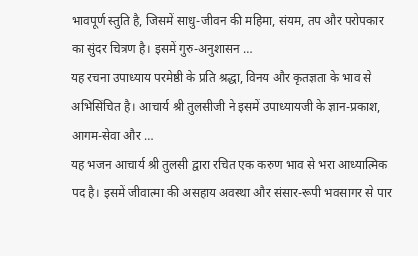भावपूर्ण स्तुति है, जिसमें साधु-जीवन की महिमा, संयम, तप और परोपकार का सुंदर चित्रण है। इसमें गुरु-अनुशासन …
यह रचना उपाध्याय परमेष्ठी के प्रति श्रद्धा, विनय और कृतज्ञता के भाव से अभिसिंचित है। आचार्य श्री तुलसीजी ने इसमें उपाध्यायजी के ज्ञान-प्रकाश, आगम-सेवा और …
यह भजन आचार्य श्री तुलसी द्वारा रचित एक करुण भाव से भरा आध्यात्मिक पद है। इसमें जीवात्मा की असहाय अवस्था और संसार-रूपी भवसागर से पार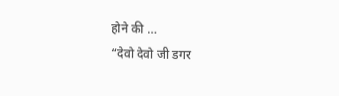होने की …
“देवो देवो जी डगर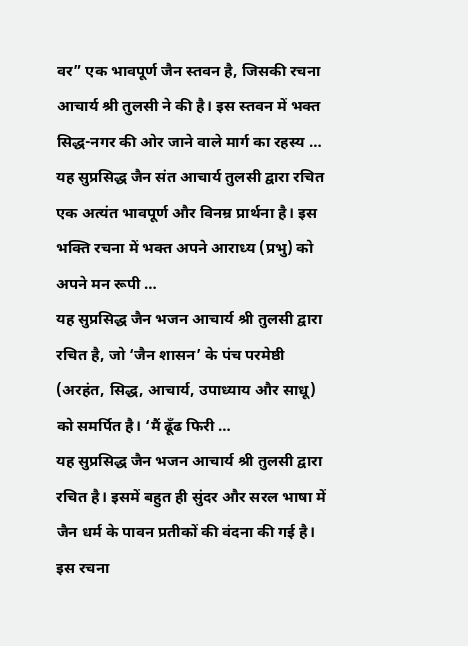वर” एक भावपूर्ण जैन स्तवन है, जिसकी रचना आचार्य श्री तुलसी ने की है। इस स्तवन में भक्त सिद्ध-नगर की ओर जाने वाले मार्ग का रहस्य …
यह सुप्रसिद्ध जैन संत आचार्य तुलसी द्वारा रचित एक अत्यंत भावपूर्ण और विनम्र प्रार्थना है। इस भक्ति रचना में भक्त अपने आराध्य (प्रभु) को अपने मन रूपी …
यह सुप्रसिद्ध जैन भजन आचार्य श्री तुलसी द्वारा रचित है, जो ‘जैन शासन’ के पंच परमेष्ठी (अरहंत, सिद्ध, आचार्य, उपाध्याय और साधू) को समर्पित है। ‘मैं ढूँढ फिरी …
यह सुप्रसिद्ध जैन भजन आचार्य श्री तुलसी द्वारा रचित है। इसमें बहुत ही सुंदर और सरल भाषा में जैन धर्म के पावन प्रतीकों की वंदना की गई है। इस रचना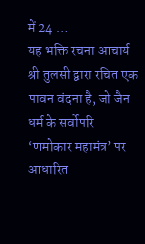में 24 …
यह भक्ति रचना आचार्य श्री तुलसी द्वारा रचित एक पावन वंदना है, जो जैन धर्म के सर्वोपरि ‘णमोकार महामंत्र’ पर आधारित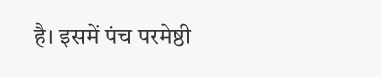है। इसमें पंच परमेष्ठी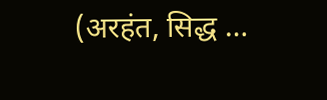(अरहंत, सिद्ध …